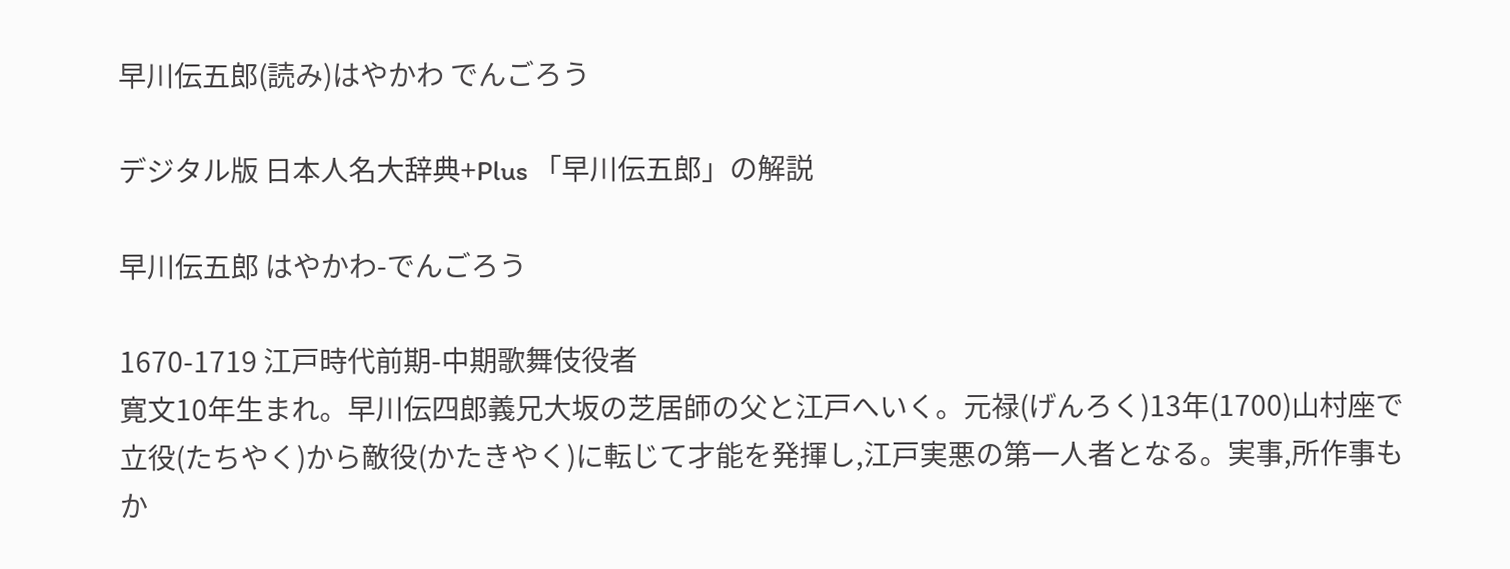早川伝五郎(読み)はやかわ でんごろう

デジタル版 日本人名大辞典+Plus 「早川伝五郎」の解説

早川伝五郎 はやかわ-でんごろう

1670-1719 江戸時代前期-中期歌舞伎役者
寛文10年生まれ。早川伝四郎義兄大坂の芝居師の父と江戸へいく。元禄(げんろく)13年(1700)山村座で立役(たちやく)から敵役(かたきやく)に転じて才能を発揮し,江戸実悪の第一人者となる。実事,所作事もか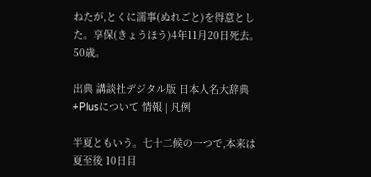ねたが,とくに濡事(ぬれごと)を得意とした。享保(きょうほう)4年11月20日死去。50歳。

出典 講談社デジタル版 日本人名大辞典+Plusについて 情報 | 凡例

半夏ともいう。七十二候の一つで,本来は夏至後 10日目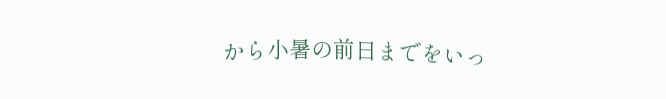から小暑の前日までをいっ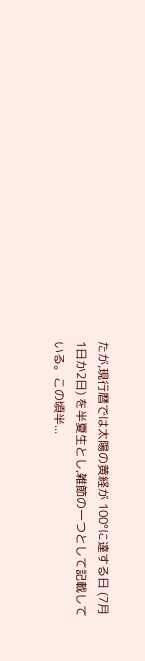たが,現行暦では太陽の黄経が 100°に達する日 (7月1日か2日) を半夏生とし,雑節の一つとして記載している。この頃半...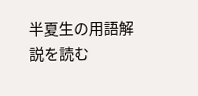半夏生の用語解説を読む